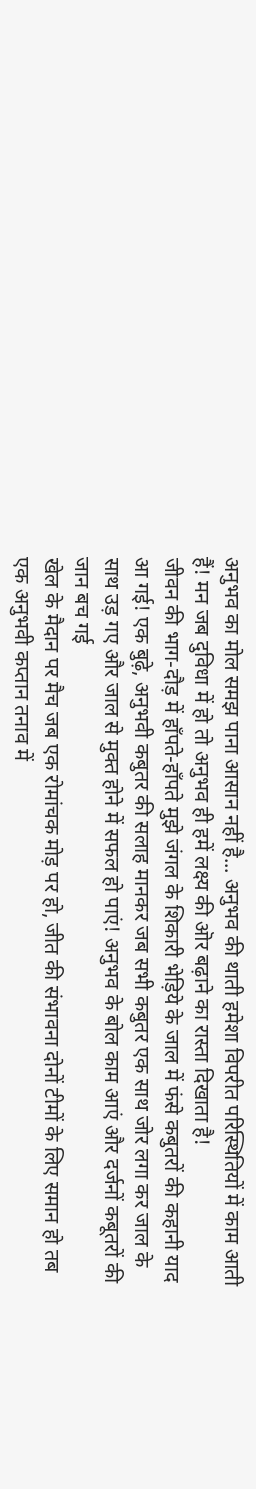अनुभव का मोल समझ पाना आसान नहीं है... अनुभव की थाती हमेशा विपरीत परिस्थितियों में काम आती हैं! मन जब दुविधा में हो तो अनुभव ही हमें लक्ष्य की ऒर बढ़ाने का रास्ता दिखाता है!
जीवन की भाग-दौड़ में हाँपते-हाँपते मुझे जंगल के शिकारी भेड़िये के जाल में फंसे कबुतरों की कहानी याद आ गई! एक बुढ़े, अनुभवी कबुतर की सलाह मानकर जब सभी कबुतर एक साथ जोर लगा कर जाल के साथ उड़ गए और जाल से मुक्त होने में सफल हो पाएं! अनुभव के बोल काम आएं और दर्जनों कबूतरों की जान बच गई
खेल के मैदान पर मैच जब एक रोमांचक मोड़ पर हो, जीत की संभावना दोनों टीमों के लिए समान हो तब एक अनुभवी कप्तान तनाव में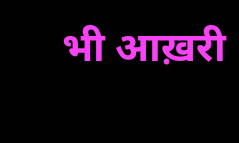भी आख़री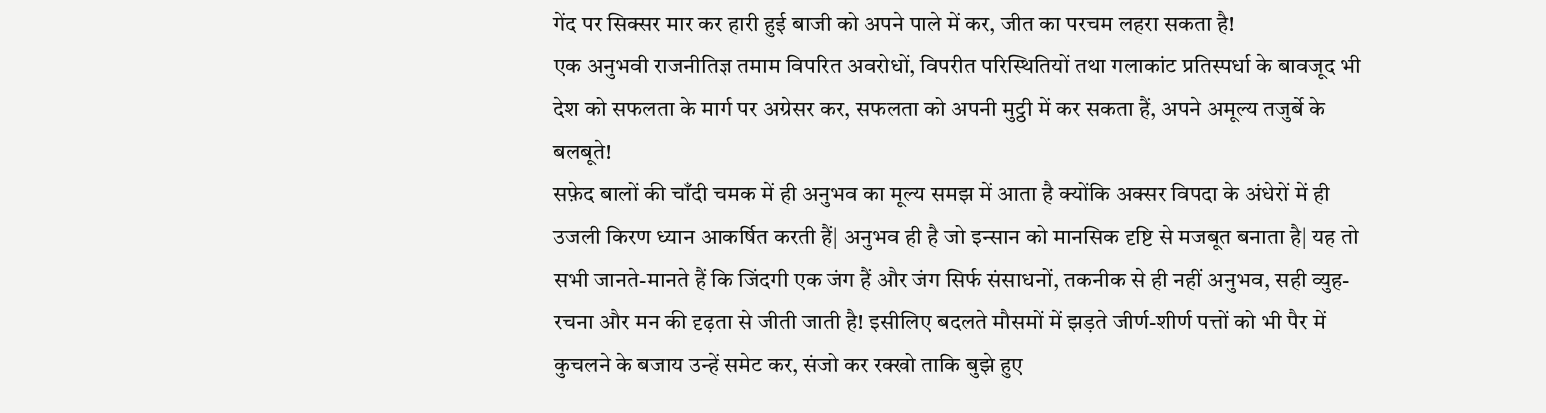गेंद पर सिक्सर मार कर हारी हुई बाजी को अपने पाले में कर, जीत का परचम लहरा सकता है!
एक अनुभवी राजनीतिज्ञ तमाम विपरित अवरोधों, विपरीत परिस्थितियों तथा गलाकांट प्रतिस्पर्धा के बावजूद भी देश को सफलता के मार्ग पर अग्रेसर कर, सफलता को अपनी मुट्ठी में कर सकता हैं, अपने अमूल्य तजुर्बे के बलबूते!
सफ़ेद बालों की चाँदी चमक में ही अनुभव का मूल्य समझ में आता है क्योंकि अक्सर विपदा के अंधेरों में ही उजली किरण ध्यान आकर्षित करती हैं| अनुभव ही है जो इन्सान को मानसिक दृष्टि से मजबूत बनाता है| यह तो सभी जानते-मानते हैं कि जिंदगी एक जंग हैं और जंग सिर्फ संसाधनों, तकनीक से ही नहीं अनुभव, सही व्युह-रचना और मन की दृढ़ता से जीती जाती है! इसीलिए बदलते मौसमों में झड़ते जीर्ण-शीर्ण पत्तों को भी पैर में कुचलने के बजाय उन्हें समेट कर, संजो कर रक्खो ताकि बुझे हुए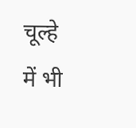चूल्हे में भी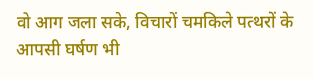वो आग जला सके, विचारों चमकिले पत्थरों के आपसी घर्षण भी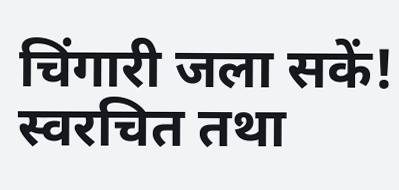चिंगारी जला सकें!
स्वरचित तथा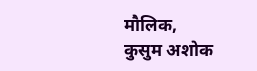मौलिक,
कुसुम अशोक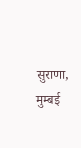सुराणा, मुम्बई